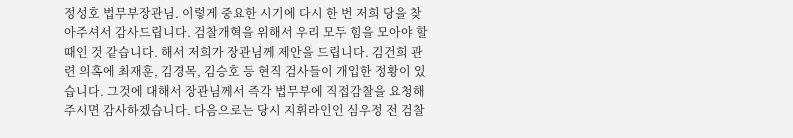정성호 법무부장관님. 이렇게 중요한 시기에 다시 한 번 저희 당을 찾아주셔서 감사드립니다. 검찰개혁을 위해서 우리 모두 힘을 모아야 할 때인 것 같습니다. 해서 저희가 장관님께 제안을 드립니다. 김건희 관련 의혹에 최재훈, 김경목, 김승호 등 현직 검사들이 개입한 정황이 있습니다. 그것에 대해서 장관님께서 즉각 법무부에 직접감찰을 요청해 주시면 감사하겠습니다. 다음으로는 당시 지휘라인인 심우정 전 검찰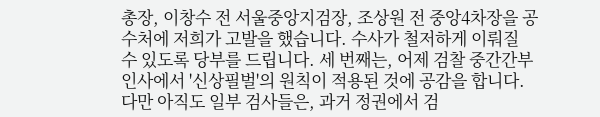총장, 이창수 전 서울중앙지검장, 조상원 전 중앙4차장을 공수처에 저희가 고발을 했습니다. 수사가 철저하게 이뤄질 수 있도록 당부를 드립니다. 세 번째는, 어제 검찰 중간간부 인사에서 '신상필벌'의 원칙이 적용된 것에 공감을 합니다. 다만 아직도 일부 검사들은, 과거 정권에서 검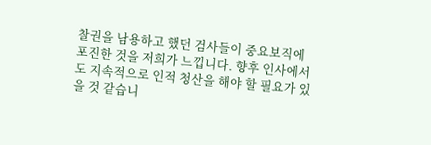찰권을 남용하고 했던 검사들이 중요보직에 포진한 것을 저희가 느낍니다. 향후 인사에서도 지속적으로 인적 청산을 해야 할 필요가 있을 것 같습니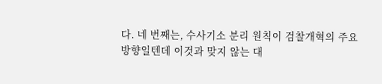다. 네 번째는, 수사기소 분리 원칙이 검찰개혁의 주요방향일텐데 이것과 맞지 않는 대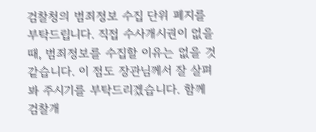검찰청의 범죄정보 수집 단위 폐지를 부탁드립니다. 직접 수사개시권이 없을 때, 범죄정보를 수집할 이유는 없을 것 같습니다. 이 점도 장관님께서 잘 살펴봐 주시기를 부탁드리겠습니다. 함께 검찰개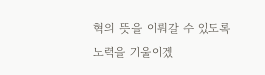혁의 뜻을 이뤄갈 수 있도록 노력을 기울이겠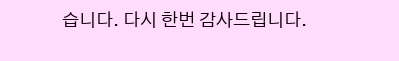습니다. 다시 한번 감사드립니다.